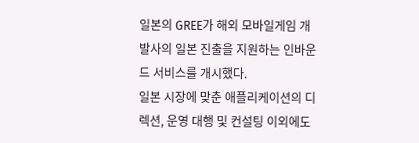일본의 GREE가 해외 모바일게임 개발사의 일본 진출을 지원하는 인바운드 서비스를 개시했다.
일본 시장에 맞춘 애플리케이션의 디렉션, 운영 대행 및 컨설팅 이외에도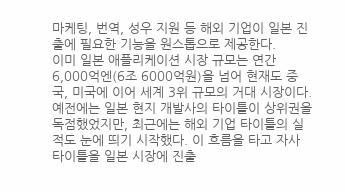마케팅, 번역, 성우 지원 등 해외 기업이 일본 진출에 필요한 기능을 원스톱으로 제공한다.
이미 일본 애플리케이션 시장 규모는 연간 6,000억엔(6조 6000억원)을 넘어 현재도 중국, 미국에 이어 세계 3위 규모의 거대 시장이다. 예전에는 일본 현지 개발사의 타이틀이 상위권을 독점했었지만, 최근에는 해외 기업 타이틀의 실적도 눈에 띄기 시작했다. 이 흐름을 타고 자사 타이틀을 일본 시장에 진출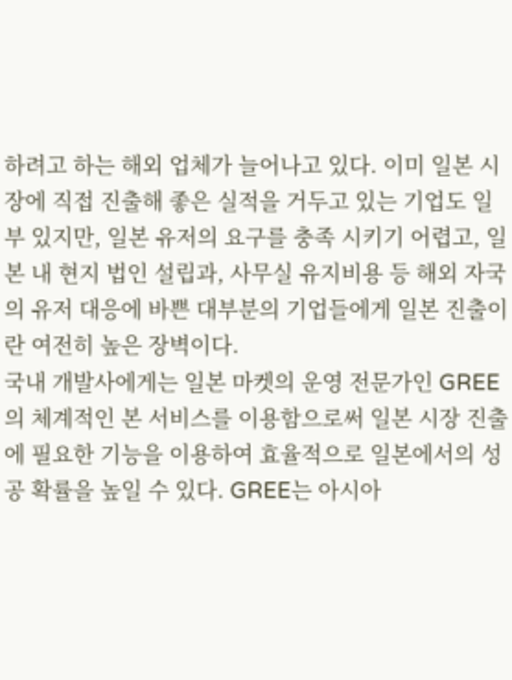하려고 하는 해외 업체가 늘어나고 있다. 이미 일본 시장에 직접 진출해 좋은 실적을 거두고 있는 기업도 일부 있지만, 일본 유저의 요구를 충족 시키기 어렵고, 일본 내 현지 법인 설립과, 사무실 유지비용 등 해외 자국의 유저 대응에 바쁜 대부분의 기업들에게 일본 진출이란 여전히 높은 장벽이다.
국내 개발사에게는 일본 마켓의 운영 전문가인 GREE의 체계적인 본 서비스를 이용함으로써 일본 시장 진출에 필요한 기능을 이용하여 효율적으로 일본에서의 성공 확률을 높일 수 있다. GREE는 아시아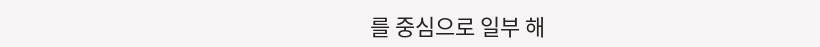를 중심으로 일부 해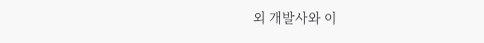외 개발사와 이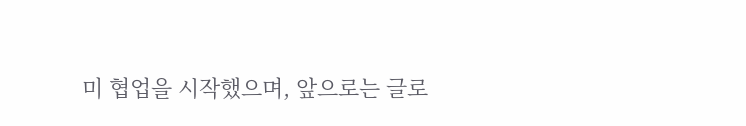미 협업을 시작했으며, 앞으로는 글로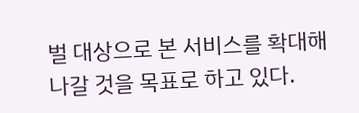벌 대상으로 본 서비스를 확대해 나갈 것을 목표로 하고 있다.